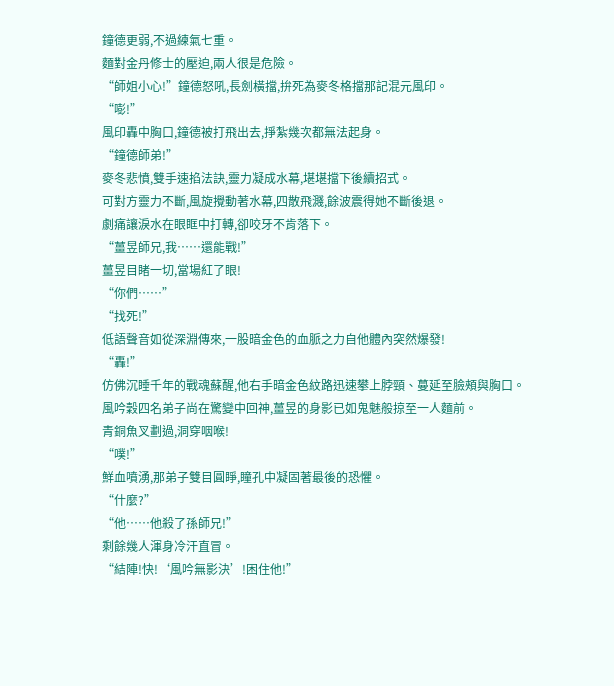鐘德更弱,不過練氣七重。
麵對金丹修士的壓迫,兩人很是危險。
“師姐小心!”鐘德怒吼,長劍橫擋,拚死為麥冬格擋那記混元風印。
“嘭!”
風印轟中胸口,鐘德被打飛出去,掙紮幾次都無法起身。
“鐘德師弟!”
麥冬悲憤,雙手速掐法訣,靈力凝成水幕,堪堪擋下後續招式。
可對方靈力不斷,風旋攪動著水幕,四散飛濺,餘波震得她不斷後退。
劇痛讓淚水在眼眶中打轉,卻咬牙不肯落下。
“薑昱師兄,我……還能戰!”
薑昱目睹一切,當場紅了眼!
“你們……”
“找死!”
低語聲音如從深淵傳來,一股暗金色的血脈之力自他體內突然爆發!
“轟!”
仿佛沉睡千年的戰魂蘇醒,他右手暗金色紋路迅速攀上脖頸、蔓延至臉頰與胸口。
風吟穀四名弟子尚在驚變中回神,薑昱的身影已如鬼魅般掠至一人麵前。
青銅魚叉劃過,洞穿咽喉!
“噗!”
鮮血噴湧,那弟子雙目圓睜,瞳孔中凝固著最後的恐懼。
“什麼?”
“他……他殺了孫師兄!”
剩餘幾人渾身冷汗直冒。
“結陣!快!‘風吟無影決’!困住他!”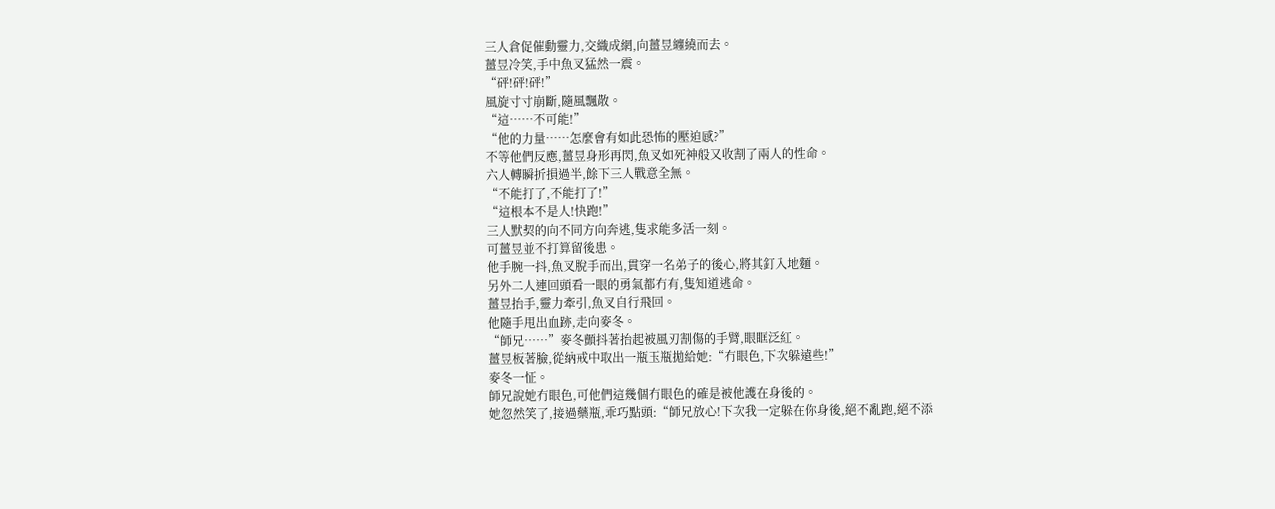三人倉促催動靈力,交織成網,向薑昱纏繞而去。
薑昱冷笑,手中魚叉猛然一震。
“砰!砰!砰!”
風旋寸寸崩斷,隨風飄散。
“這……不可能!”
“他的力量……怎麼會有如此恐怖的壓迫感?”
不等他們反應,薑昱身形再閃,魚叉如死神般又收割了兩人的性命。
六人轉瞬折損過半,餘下三人戰意全無。
“不能打了,不能打了!”
“這根本不是人!快跑!”
三人默契的向不同方向奔逃,隻求能多活一刻。
可薑昱並不打算留後患。
他手腕一抖,魚叉脫手而出,貫穿一名弟子的後心,將其釘入地麵。
另外二人連回頭看一眼的勇氣都冇有,隻知道逃命。
薑昱抬手,靈力牽引,魚叉自行飛回。
他隨手甩出血跡,走向麥冬。
“師兄……”麥冬顫抖著抬起被風刃割傷的手臂,眼眶泛紅。
薑昱板著臉,從納戒中取出一瓶玉瓶拋給她:“冇眼色,下次躲遠些!”
麥冬一怔。
師兄說她冇眼色,可他們這幾個冇眼色的確是被他護在身後的。
她忽然笑了,接過藥瓶,乖巧點頭:“師兄放心!下次我一定躲在你身後,絕不亂跑,絕不添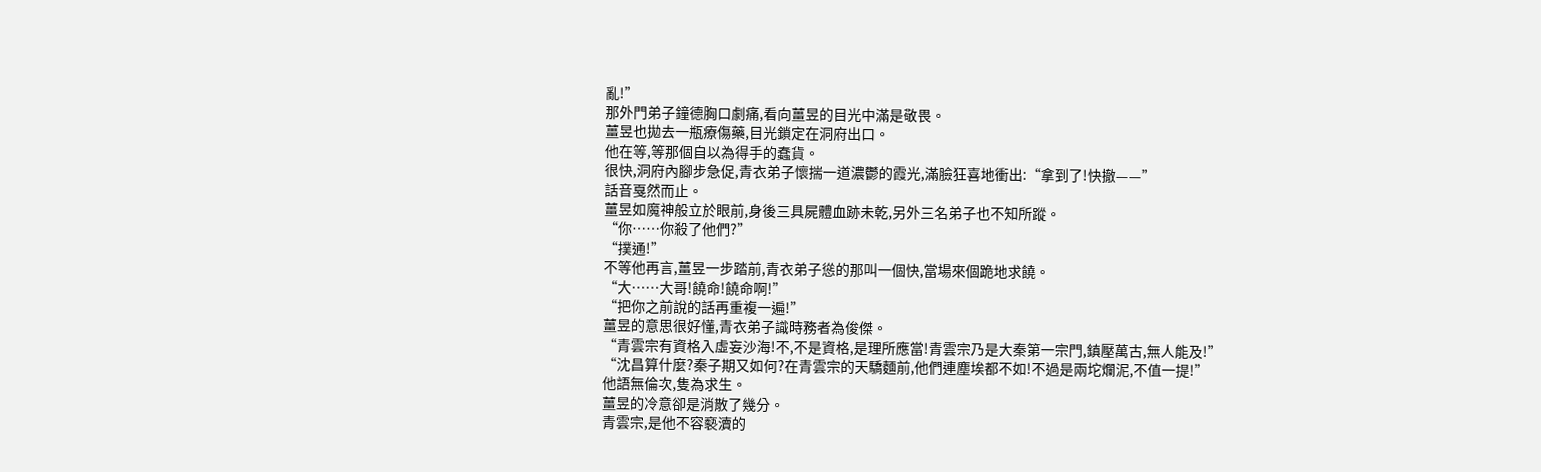亂!”
那外門弟子鐘德胸口劇痛,看向薑昱的目光中滿是敬畏。
薑昱也拋去一瓶療傷藥,目光鎖定在洞府出口。
他在等,等那個自以為得手的蠢貨。
很快,洞府內腳步急促,青衣弟子懷揣一道濃鬱的霞光,滿臉狂喜地衝出:“拿到了!快撤——”
話音戛然而止。
薑昱如魔神般立於眼前,身後三具屍體血跡未乾,另外三名弟子也不知所蹤。
“你……你殺了他們?”
“撲通!”
不等他再言,薑昱一步踏前,青衣弟子慫的那叫一個快,當場來個跪地求饒。
“大……大哥!饒命!饒命啊!”
“把你之前說的話再重複一遍!”
薑昱的意思很好懂,青衣弟子識時務者為俊傑。
“青雲宗有資格入虛妄沙海!不,不是資格,是理所應當!青雲宗乃是大秦第一宗門,鎮壓萬古,無人能及!”
“沈昌算什麼?秦子期又如何?在青雲宗的天驕麵前,他們連塵埃都不如!不過是兩坨爛泥,不值一提!”
他語無倫次,隻為求生。
薑昱的冷意卻是消散了幾分。
青雲宗,是他不容褻瀆的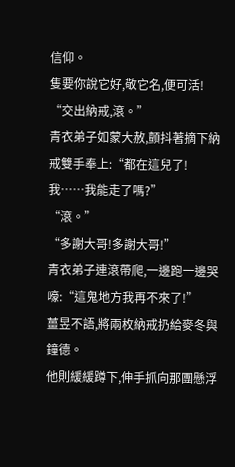信仰。
隻要你說它好,敬它名,便可活!
“交出納戒,滾。”
青衣弟子如蒙大赦,顫抖著摘下納戒雙手奉上:“都在這兒了!我……我能走了嗎?”
“滾。”
“多謝大哥!多謝大哥!”
青衣弟子連滾帶爬,一邊跑一邊哭嚎:“這鬼地方我再不來了!”
薑昱不語,將兩枚納戒扔給麥冬與鐘德。
他則緩緩蹲下,伸手抓向那團懸浮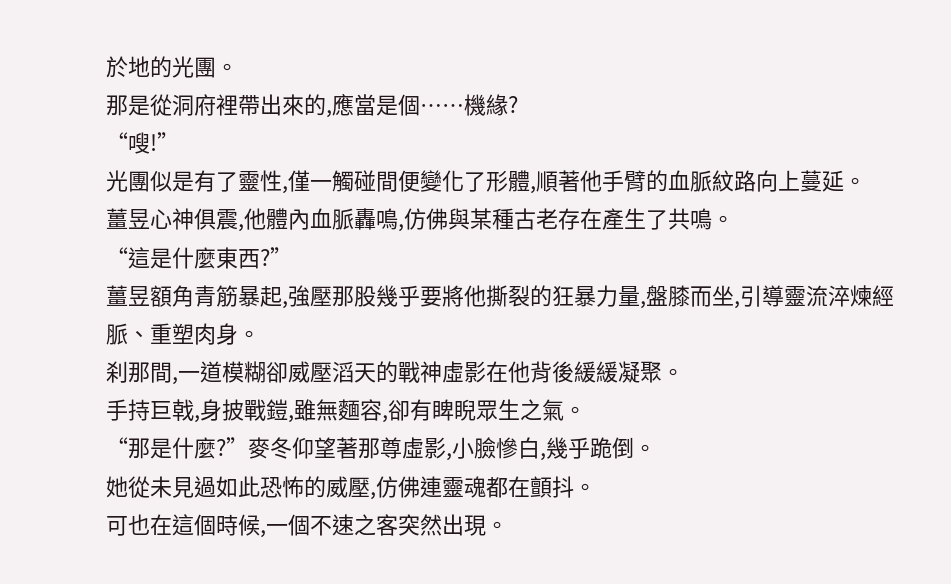於地的光團。
那是從洞府裡帶出來的,應當是個……機緣?
“嗖!”
光團似是有了靈性,僅一觸碰間便變化了形體,順著他手臂的血脈紋路向上蔓延。
薑昱心神俱震,他體內血脈轟鳴,仿佛與某種古老存在產生了共鳴。
“這是什麼東西?”
薑昱額角青筋暴起,強壓那股幾乎要將他撕裂的狂暴力量,盤膝而坐,引導靈流淬煉經脈、重塑肉身。
刹那間,一道模糊卻威壓滔天的戰神虛影在他背後緩緩凝聚。
手持巨戟,身披戰鎧,雖無麵容,卻有睥睨眾生之氣。
“那是什麼?”麥冬仰望著那尊虛影,小臉慘白,幾乎跪倒。
她從未見過如此恐怖的威壓,仿佛連靈魂都在顫抖。
可也在這個時候,一個不速之客突然出現。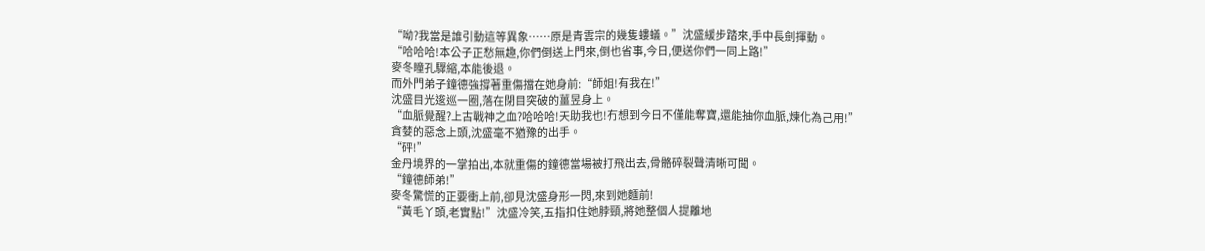“呦?我當是誰引動這等異象……原是青雲宗的幾隻螻蟻。”沈盛緩步踏來,手中長劍揮動。
“哈哈哈!本公子正愁無趣,你們倒送上門來,倒也省事,今日,便送你們一同上路!”
麥冬瞳孔驟縮,本能後退。
而外門弟子鐘德強撐著重傷擋在她身前:“師姐!有我在!”
沈盛目光逡巡一圈,落在閉目突破的薑昱身上。
“血脈覺醒?上古戰神之血?哈哈哈!天助我也!冇想到今日不僅能奪寶,還能抽你血脈,煉化為己用!”
貪婪的惡念上頭,沈盛毫不猶豫的出手。
“砰!”
金丹境界的一掌拍出,本就重傷的鐘德當場被打飛出去,骨骼碎裂聲清晰可聞。
“鐘德師弟!”
麥冬驚慌的正要衝上前,卻見沈盛身形一閃,來到她麵前!
“黃毛丫頭,老實點!”沈盛冷笑,五指扣住她脖頸,將她整個人提離地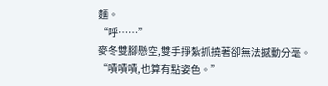麵。
“呼……”
麥冬雙腳懸空,雙手掙紮抓撓著卻無法撼動分毫。
“嘖嘖嘖,也算有點姿色。”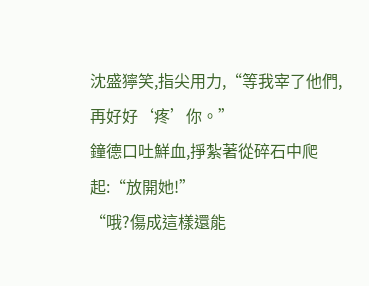沈盛獰笑,指尖用力,“等我宰了他們,再好好‘疼’你。”
鐘德口吐鮮血,掙紮著從碎石中爬起:“放開她!”
“哦?傷成這樣還能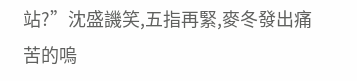站?”沈盛譏笑,五指再緊,麥冬發出痛苦的嗚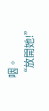咽。
“放開她!”